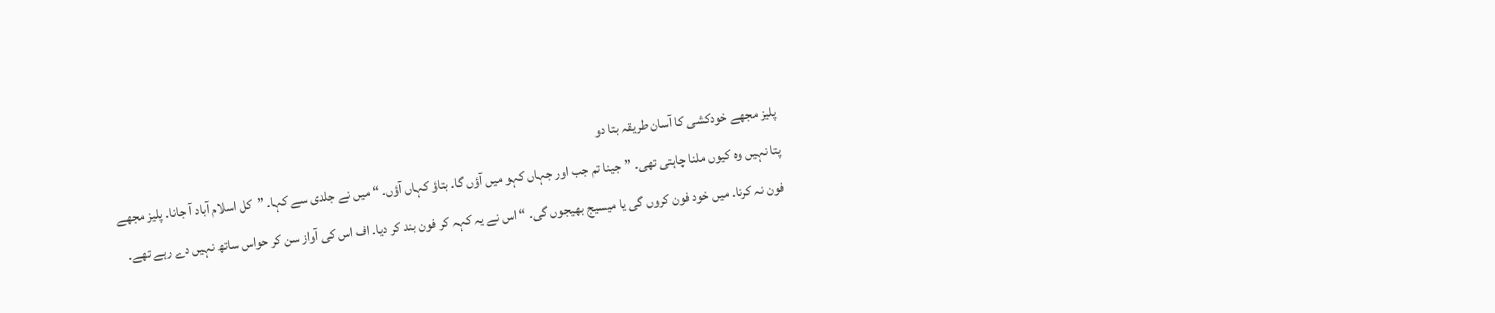پلیز مجھے خودکشی کا آسان طریقہ بتا دو
پتا نہیں وہ کیوں ملنا چاہتی تھی۔ ”جینا تم جب اور جہاں کہو میں آؤں گا۔ بتاؤ کہاں آؤں۔ “ میں نے جلدی سے کہا۔ ”کل اسلام آباد آ جانا۔ پلیز مجھے فون نہ کرنا۔ میں خود فون کروں گی یا میسیج بھیجوں گی۔ “ اس نے یہ کہہ کر فون بند کر دیا۔ اف اس کی آواز سن کر حواس ساتھ نہیں دے رہے تھے۔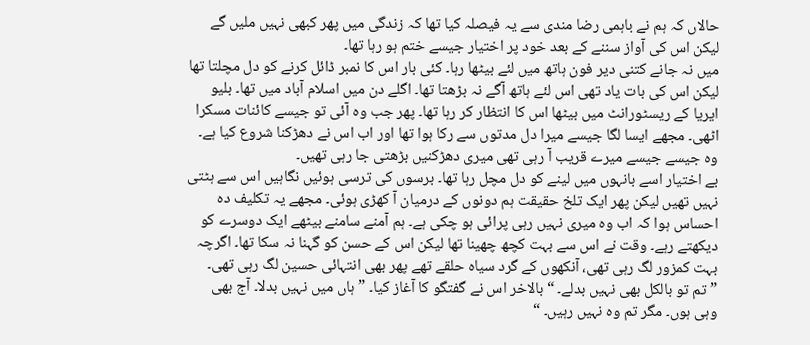حالاں کہ ہم نے باہمی رضا مندی سے یہ فیصلہ کیا تھا کہ زندگی میں پھر کبھی نہیں ملیں گے لیکن اس کی آواز سننے کے بعد خود پر اختیار جیسے ختم ہو رہا تھا۔
میں نہ جانے کتنی دیر فون ہاتھ میں لئے بیٹھا رہا۔ کئی بار اس کا نمبر ڈائل کرنے کو دل مچلتا تھا لیکن اس کی بات یاد تھی اس لئے ہاتھ آگے نہ بڑھتا تھا۔ اگلے دن میں اسلام آباد میں تھا۔ بلیو ایریا کے ریسٹورانٹ میں بیٹھا اس کا انتظار کر رہا تھا۔ پھر جب وہ آئی تو جیسے کائنات مسکرا اٹھی۔ مجھے ایسا لگا جیسے میرا دل مدتوں سے رکا ہوا تھا اور اب اس نے دھڑکنا شروع کیا ہے۔ وہ جیسے جیسے میرے قریب آ رہی تھی میری دھڑکنیں بڑھتی جا رہی تھیں۔
بے اختیار اسے بانہوں میں لینے کو دل مچل رہا تھا۔ برسوں کی ترسی ہوئیں نگاہیں اس سے ہٹتی نہیں تھیں لیکن پھر ایک تلخ حقیقت ہم دونوں کے درمیان آ کھڑی ہوئی۔ مجھے یہ تکلیف دہ احساس ہوا کہ اب وہ میری نہیں رہی پرائی ہو چکی ہے۔ ہم آمنے سامنے بیٹھے ایک دوسرے کو دیکھتے رہے۔ وقت نے اس سے بہت کچھ چھینا تھا لیکن اس کے حسن کو گہنا نہ سکا تھا۔ اگرچہ بہت کمزور لگ رہی تھی، آنکھوں کے گرد سیاہ حلقے تھے پھر بھی انتہائی حسین لگ رہی تھی۔
” تم تو بالکل بھی نہیں بدلے۔ “ بالاخر اس نے گفتگو کا آغاز کیا۔ ”ہاں میں نہیں بدلا۔ آج بھی وہی ہوں۔ مگر تم وہ نہیں رہیں۔ “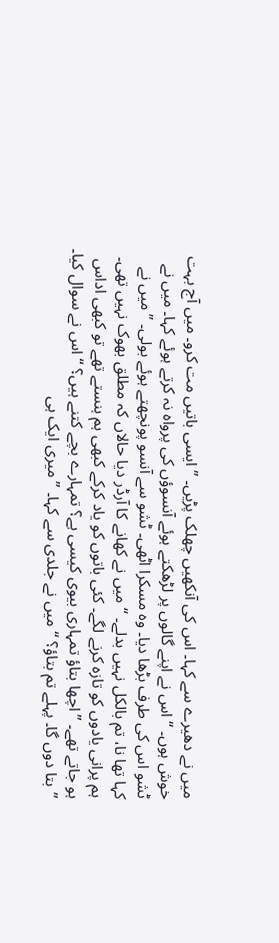میں نے دھیرے سے کہا۔ اس کی آنکھیں چھلک پڑیں۔ ”ایسی باتیں مت کرو۔ میں آج بہت خوش ہوں۔ “ اس نے اپنے گالوں پر لڑھکتے ہوئے آنسوؤں کی پرواہ نہ کرتے ہوئے کہا۔ میں نے ٹشو اس کی طرف بڑھا دیا۔ وہ مسکرا اٹھی۔ ٹشو سے آنسو پونچھتے ہوئے بولی۔ ”میں نے کہا تھا نا، تم بالکل نہیں بدلے۔ “ میں نے کھانے کا آرڈر دیا حالاں کہ مطلق بھوک نہیں تھی۔
ہم پرانی یادوں کو تازہ کرنے لگے۔ کئی باتوں کو یاد کرکے کبھی ہم ہنستے تھے تو کبھی اداس ہو جاتے تھے۔ ”اچھا بتاؤ تمہاری بیوی کیسی ہے؟ تمہارے بچے کتنے ہیں؟ “ اس نے سوال کیا۔ ”بتا دوں گا۔ پہلے تم بتاؤ؟ “ میں نے جلدی سے کہا۔ ”میری ایک ہی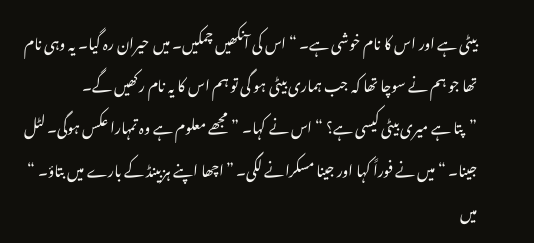بیٹی ہے اور اس کا نام خوشی ہے۔ “ اس کی آنکھیں چمکیں۔ میں حیران رہ گیا۔ یہ وہی نام تھا جو ہم نے سوچا تھا کہ جب ہماری بیٹی ہو گی تو ہم اس کا یہ نام رکھیں گے۔
”پتا ہے میری بیٹی کیسی ہے؟ “ اس نے کہا۔ ”مجھے معلوم ہے وہ تمہارا عکس ہوگی۔ لٹل جینا۔ “ میں نے فوراً کہا اور جینا مسکرانے لگی۔ ”اچھا اپنے ہزبینڈ کے بارے میں بتاؤ۔ “ میں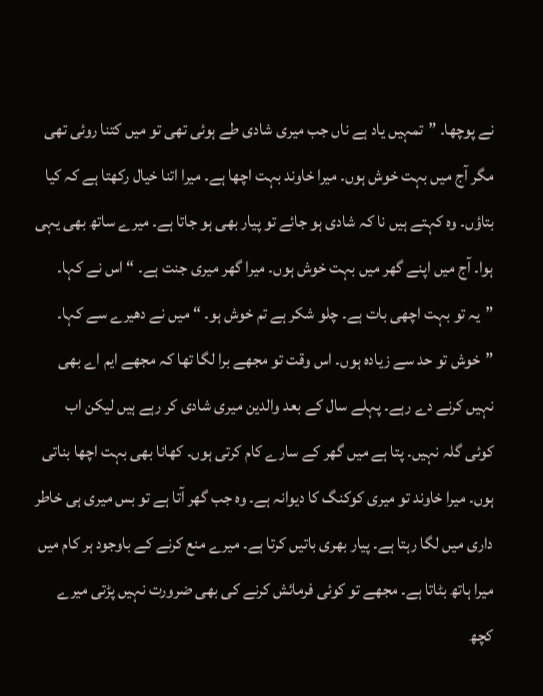نے پوچھا۔ ”تمہیں یاد ہے ناں جب میری شادی طے ہوئی تھی تو میں کتنا روئی تھی مگر آج میں بہت خوش ہوں۔ میرا خاوند بہت اچھا ہے۔ میرا اتنا خیال رکھتا ہے کہ کیا بتاؤں۔ وہ کہتے ہیں نا کہ شادی ہو جائے تو پیار بھی ہو جاتا ہے۔ میرے ساتھ بھی یہی ہوا۔ آج میں اپنے گھر میں بہت خوش ہوں۔ میرا گھر میری جنت ہے۔ “ اس نے کہا۔
”یہ تو بہت اچھی بات ہے۔ چلو شکر ہے تم خوش ہو۔ “ میں نے دھیرے سے کہا۔
”خوش تو حد سے زیادہ ہوں۔ اس وقت تو مجھے برا لگا تھا کہ مجھے ایم اے بھی نہیں کرنے دے رہے۔ پہلے سال کے بعد والدین میری شادی کر رہے ہیں لیکن اب کوئی گلہ نہیں۔ پتا ہے میں گھر کے سارے کام کرتی ہوں۔ کھانا بھی بہت اچھا بناتی ہوں۔ میرا خاوند تو میری کوکنگ کا دیوانہ ہے۔ وہ جب گھر آتا ہے تو بس میری ہی خاطر داری میں لگا رہتا ہے۔ پیار بھری باتیں کرتا ہے۔ میرے منع کرنے کے باوجود ہر کام میں میرا ہاتھ بٹاتا ہے۔ مجھے تو کوئی فرمائش کرنے کی بھی ضرورت نہیں پڑتی میرے کچھ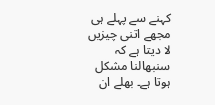کہنے سے پہلے ہی مجھے اتنی چیزیں لا دیتا ہے کہ سنبھالنا مشکل ہوتا ہے۔ بھلے ان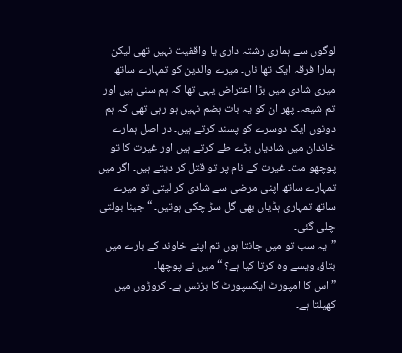لوگوں سے ہماری رشتہ داری یا واقفیت نہیں تھی لیکن ہمارا فرقہ ایک تھا ناں۔ میرے والدین کو تمہارے ساتھ میری شادی میں بڑا اعتراض یہی تھا کہ ہم سنی ہیں اور تم شیعہ۔ پھر ان کو یہ بات ہضم نہیں ہو رہی تھی کہ ہم دونوں ایک دوسرے کو پسند کرتے ہیں۔ در اصل ہمارے خاندان میں شادیاں بڑے طے کرتے ہیں اور غیرت کا تو پوچھو مت۔ غیرت کے نام پر تو قتل کر دیتے ہیں۔ اگر میں تمہارے ساتھ اپنی مرضی سے شادی کر لیتی تو میرے ساتھ تمہاری ہڈیاں بھی گل سڑ چکی ہوتیں۔ “ جینا بولتی چلی گئی۔
”یہ سب تو میں جانتا ہوں تم اپنے خاوند کے بارے میں بتاؤ، ویسے وہ کرتا کیا ہے؟ “ میں نے پوچھا۔
”اس کا امپورٹ ایکسپورٹ کا بزنس ہے۔ کروڑوں میں کھیلتا ہے۔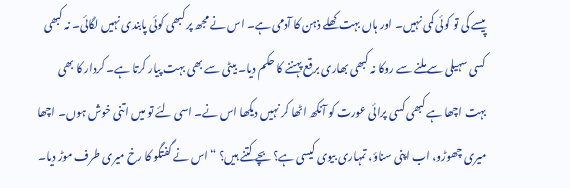پیسے کی تو کوئی کمی نہیں۔ اور ہاں بہت کھلے ذہن کا آدمی ہے۔ اس نے مجھ پر کبھی کوئی پابندی نہیں لگائی۔ نہ کبھی کسی سہیلی سے ملنے سے روکا نہ کبھی بھاری برقع پہننے کا حکم دیا۔ بیٹی سے بھی بہت پیار کرتا ہے۔ کردار کا بھی بہت اچھا ہے کبھی کسی پرائی عورت کو آنکھ اٹھا کر نہیں دیکھا اس نے۔ اسی لئے تو میں اتنی خوش ہوں۔ اچھا میری چھوڑو، اب اپنی سناؤ، تمہاری بیوی کیسی ہے؟ بچے کتنے ہیں؟ “ اس نے گفتگو کا رخ میری طرف موڑ دیا۔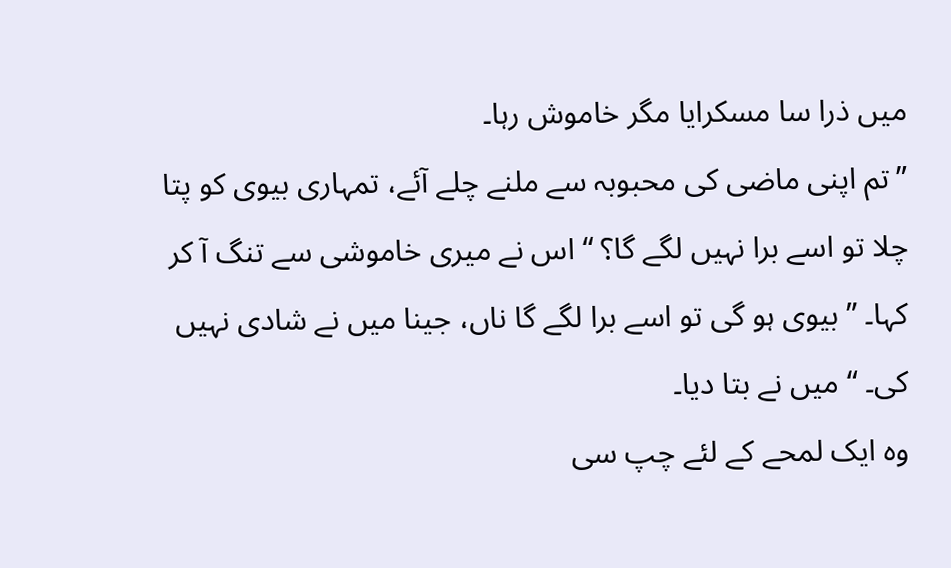میں ذرا سا مسکرایا مگر خاموش رہا۔
”تم اپنی ماضی کی محبوبہ سے ملنے چلے آئے، تمہاری بیوی کو پتا چلا تو اسے برا نہیں لگے گا؟ “ اس نے میری خاموشی سے تنگ آ کر کہا۔ ”بیوی ہو گی تو اسے برا لگے گا ناں، جینا میں نے شادی نہیں کی۔ “ میں نے بتا دیا۔
وہ ایک لمحے کے لئے چپ سی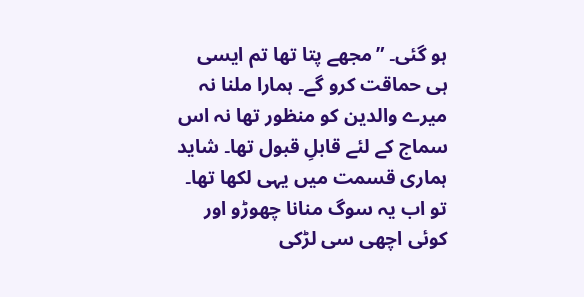ہو گئی۔ ”مجھے پتا تھا تم ایسی ہی حماقت کرو گے۔ ہمارا ملنا نہ میرے والدین کو منظور تھا نہ اس سماج کے لئے قابلِ قبول تھا۔ شاید ہماری قسمت میں یہی لکھا تھا۔ تو اب یہ سوگ منانا چھوڑو اور کوئی اچھی سی لڑکی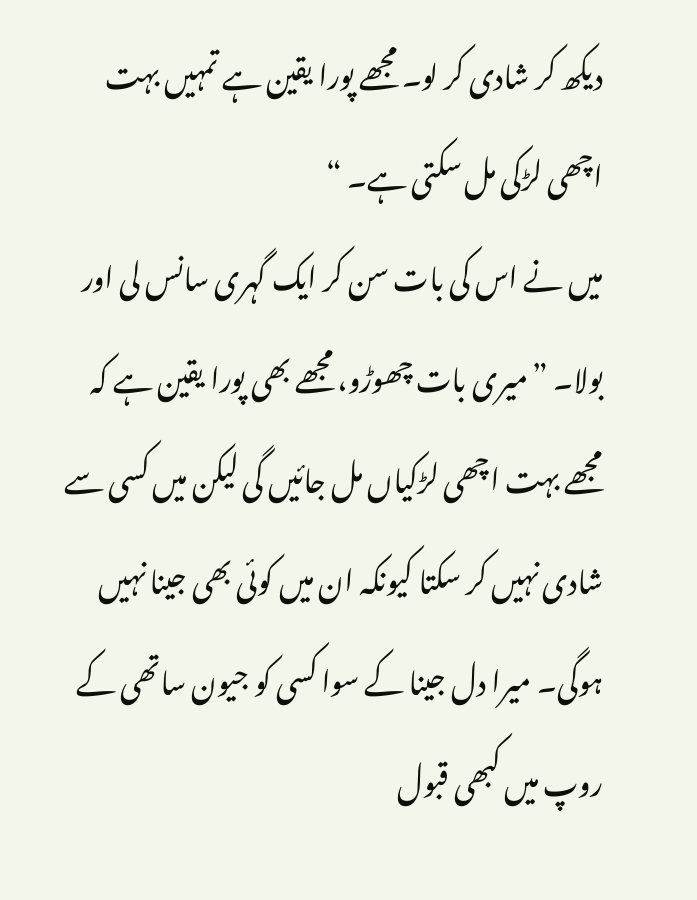دیکھ کر شادی کر لو۔ مجھے پورا یقین ہے تمہیں بہت اچھی لڑکی مل سکتی ہے۔ “
میں نے اس کی بات سن کر ایک گہری سانس لی اور بولا۔ ”میری بات چھوڑو، مجھے بھی پورا یقین ہے کہ مجھے بہت اچھی لڑکیاں مل جائیں گی لیکن میں کسی سے شادی نہیں کر سکتا کیونکہ ان میں کوئی بھی جینا نہیں ہوگی۔ میرا دل جینا کے سوا کسی کو جیون ساتھی کے روپ میں کبھی قبول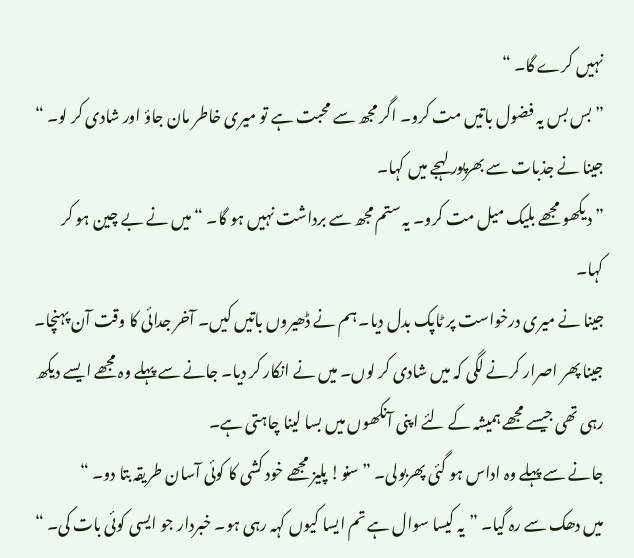نہیں کرے گا۔ “
”بس بس یہ فضول باتیں مت کرو۔ اگر مجھ سے محبت ہے تو میری خاطر مان جاؤ اور شادی کر لو۔ “ جینا نے جذبات سے بھرپور لہجے میں کہا۔
” دیکھو مجھے بلیک میل مت کرو۔ یہ ستم مجھ سے برداشت نہیں ہو گا۔ “ میں نے بے چین ہو کر کہا۔
جینا نے میری درخواست پر ٹاپک بدل دیا۔ ہم نے ڈھیروں باتیں کیں۔ آخر جدائی کا وقت آن پہنچا۔ جینا پھر اصرار کرنے لگی کہ میں شادی کر لوں۔ میں نے انکار کر دیا۔ جانے سے پہلے وہ مجھے ایسے دیکھ رہی تھی جیسے مجھے ہمیشہ کے لئے اپنی آنکھوں میں بسا لینا چاہتی ہے۔
جانے سے پہلے وہ اداس ہو گئی پھربولی۔ ”سنو! پلیز مجھے خود کشی کا کوئی آسان طریقہ بتا دو۔ “
میں دھک سے رہ گیا۔ ”یہ کیسا سوال ہے تم ایسا کیوں کہہ رہی ہو۔ خبردار جو ایسی کوئی بات کی۔ “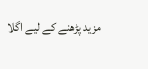مزید پڑھنے کے لیے اگلا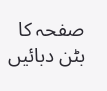صفحہ کا بٹن دبائیں